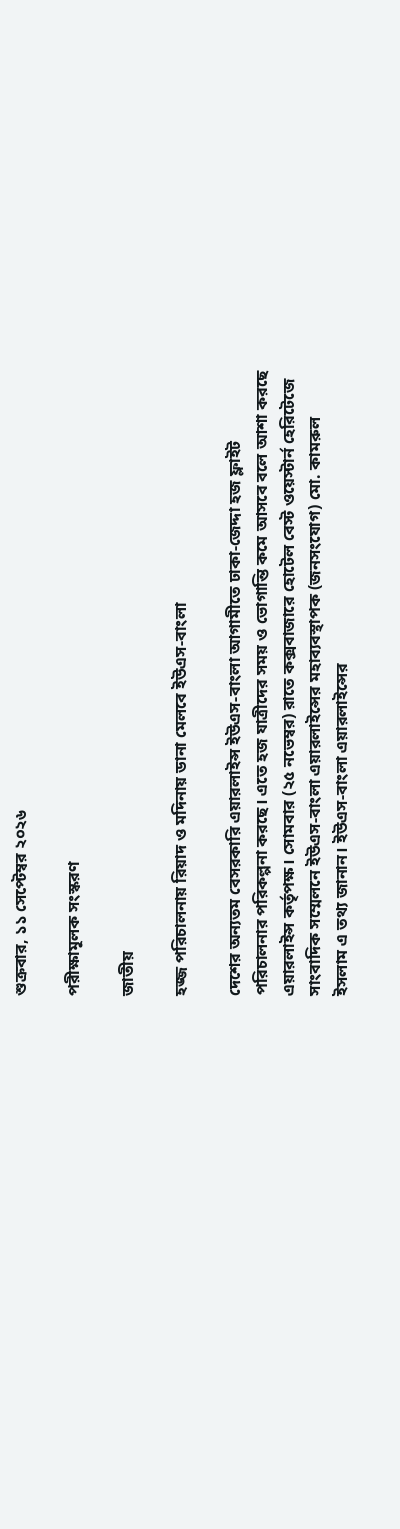শুক্রবার, ১১ সেপ্টেম্বর ২০২৬

পরীক্ষামূলক সংস্করণ

জাতীয়

হজ্জ পরিচালনায় রিয়াদ ও মদিনায় ডানা মেলবে ইউএস-বাংলা

দেশের অন্যতম বেসরকারি এয়ারলাইন্স ইউএস-বাংলা আগামীতে ঢাকা-জেদ্দা হজ ফ্লাইট পরিচালনার পরিকল্পনা করছে। এতে হজ যাত্রীদের সময় ও ভোগান্তি কমে আসবে বলে আশা করছে এয়ারলাইন্স কর্তৃপক্ষ। সোমবার (২৫ নভেম্বর) রাতে কক্সবাজারে হোটেল বেস্ট ওয়েস্টার্ন হেরিটেজে সাংবাদিক সম্মেলনে ইউএস-বাংলা এয়ারলাইন্সের মহাব্যবস্থাপক (জনসংযোগ) মো. কামরুল ইসলাম এ তথ্য জানান। ইউএস-বাংলা এয়ারলাইন্সের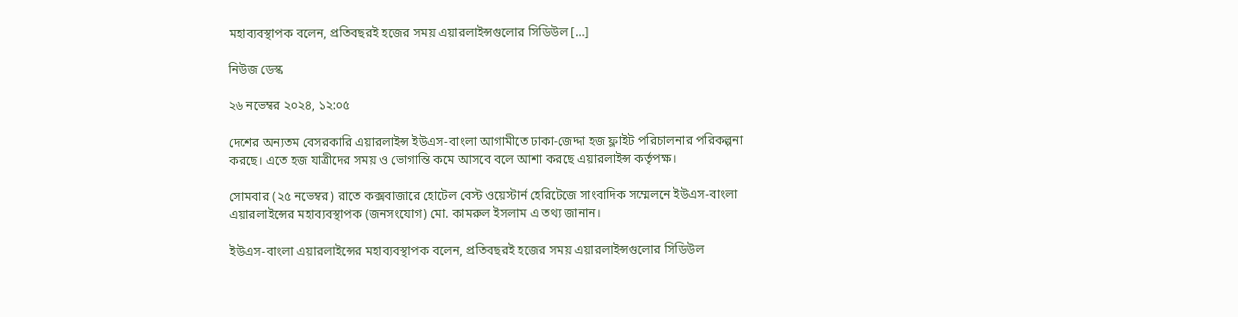মহাব্যবস্থাপক বলেন, প্রতিবছরই হজের সময় এয়ারলাইন্সগুলোর সিডিউল […]

নিউজ ডেস্ক

২৬ নভেম্বর ২০২৪, ১২:০৫

দেশের অন্যতম বেসরকারি এয়ারলাইন্স ইউএস-বাংলা আগামীতে ঢাকা-জেদ্দা হজ ফ্লাইট পরিচালনার পরিকল্পনা করছে। এতে হজ যাত্রীদের সময় ও ভোগান্তি কমে আসবে বলে আশা করছে এয়ারলাইন্স কর্তৃপক্ষ।

সোমবার (২৫ নভেম্বর) রাতে কক্সবাজারে হোটেল বেস্ট ওয়েস্টার্ন হেরিটেজে সাংবাদিক সম্মেলনে ইউএস-বাংলা এয়ারলাইন্সের মহাব্যবস্থাপক (জনসংযোগ) মো. কামরুল ইসলাম এ তথ্য জানান।

ইউএস-বাংলা এয়ারলাইন্সের মহাব্যবস্থাপক বলেন, প্রতিবছরই হজের সময় এয়ারলাইন্সগুলোর সিডিউল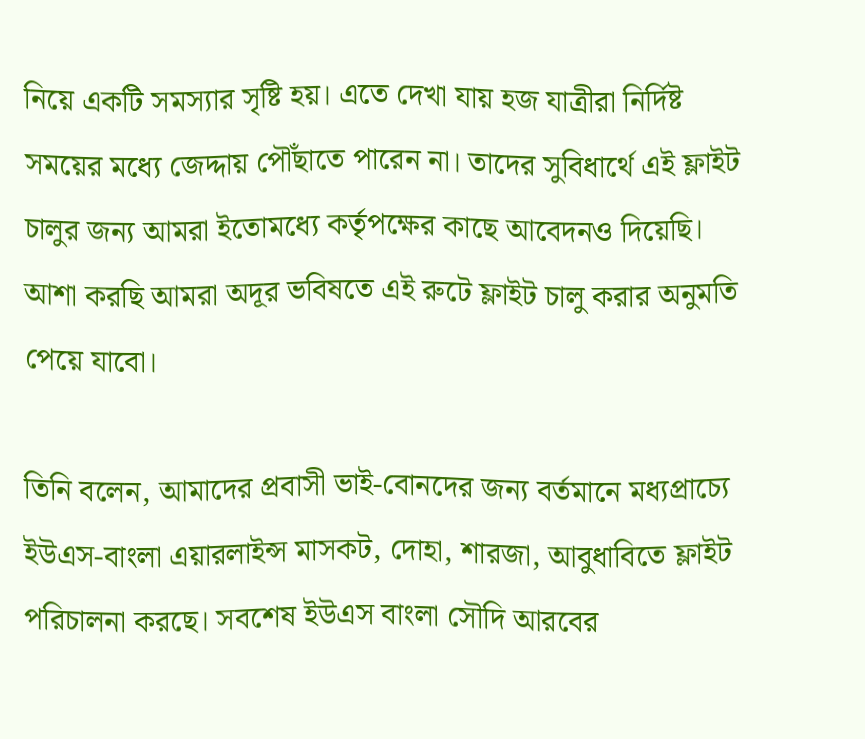নিয়ে একটি সমস্যার সৃষ্টি হয়। এতে দেখা যায় হজ যাত্রীরা নির্দিষ্ট সময়ের মধ্যে জেদ্দায় পৌঁছাতে পারেন না। তাদের সুবিধার্থে এই ফ্লাইট চালুর জন্য আমরা ইতোমধ্যে কর্তৃপক্ষের কাছে আবেদনও দিয়েছি। আশা করছি আমরা অদূর ভবিষতে এই রুটে ফ্লাইট চালু করার অনুমতি পেয়ে যাবো।

তিনি বলেন, আমাদের প্রবাসী ভাই-বোনদের জন্য বর্তমানে মধ্যপ্রাচ্যে ইউএস-বাংলা এয়ারলাইন্স মাসকট, দোহা, শারজা, আবুধাবিতে ফ্লাইট পরিচালনা করছে। সবশেষ ইউএস বাংলা সৌদি আরবের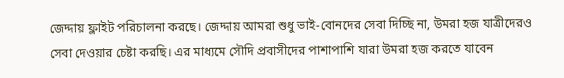জেদ্দায় ফ্লাইট পরিচালনা করছে। জেদ্দায় আমরা শুধু ভাই-বোনদের সেবা দিচ্ছি না, উমরা হজ যাত্রীদেরও সেবা দেওয়ার চেষ্টা করছি। এর মাধ্যমে সৌদি প্রবাসীদের পাশাপাশি যারা উমরা হজ করতে যাবেন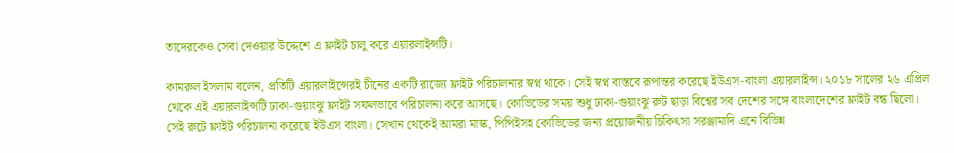তাদেরকেও সেবা দেওয়ার উদ্দেশে এ ফ্লাইট চালু করে এয়ারলাইন্সটি।

কামরুল ইসলাম বলেন, প্রতিটি এয়ারলাইন্সেরই চীনের একটি রাজ্যে ফ্লাইট পরিচালনার স্বপ্ন থাকে। সেই স্বপ্ন বাস্তবে রূপান্তর করেছে ইউএস-বাংলা এয়ারলাইন্স। ২০১৮ সালের ২৬ এপ্রিল থেকে এই এয়ারলাইন্সটি ঢাকা-গুয়াংঝু ফ্লাইট সফলভাবে পরিচালনা করে আসছে। কোভিডের সময় শুধু ঢাকা-গুয়াংঝু রুট ছাড়া বিশ্বের সব দেশের সঙ্গে বাংলাদেশের ফ্লাইট বন্ধ ছিলো। সেই রুটে ফ্লাইট পরিচালনা করেছে ইউএস বাংলা। সেখান থেকেই আমরা মাস্ক, পিপিইসহ কোভিডের জন্য প্রয়োজনীয় চিকিৎসা সরঞ্জামাদি এনে বিভিন্ন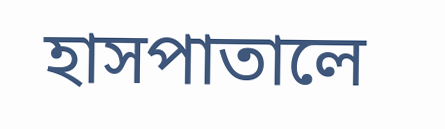হাসপাতালে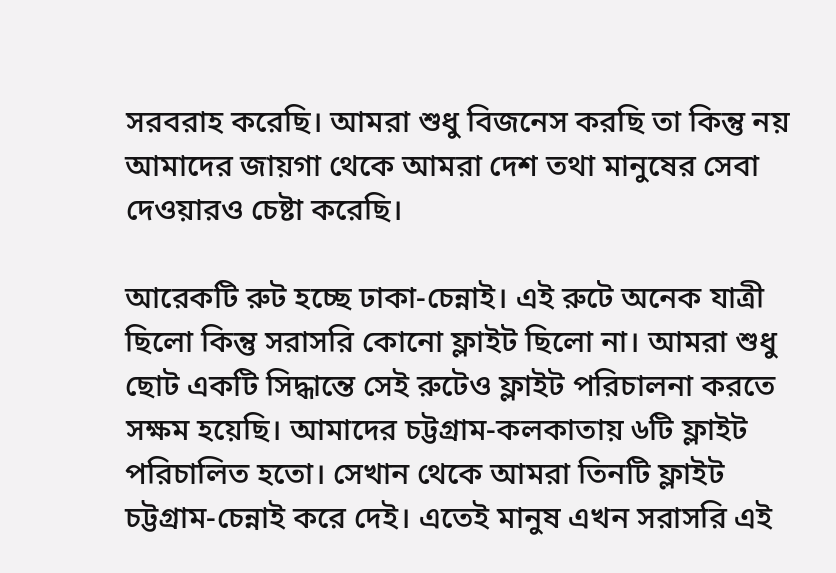সরবরাহ করেছি। আমরা শুধু বিজনেস করছি তা কিন্তু নয় আমাদের জায়গা থেকে আমরা দেশ তথা মানুষের সেবা দেওয়ারও চেষ্টা করেছি।

আরেকটি রুট হচ্ছে ঢাকা-চেন্নাই। এই রুটে অনেক যাত্রী ছিলো কিন্তু সরাসরি কোনো ফ্লাইট ছিলো না। আমরা শুধু ছোট একটি সিদ্ধান্তে সেই রুটেও ফ্লাইট পরিচালনা করতে সক্ষম হয়েছি। আমাদের চট্টগ্রাম-কলকাতায় ৬টি ফ্লাইট পরিচালিত হতো। সেখান থেকে আমরা তিনটি ফ্লাইট চট্টগ্রাম-চেন্নাই করে দেই। এতেই মানুষ এখন সরাসরি এই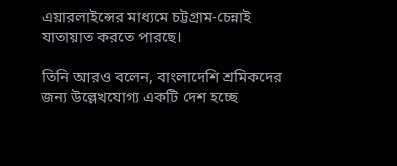এয়ারলাইন্সের মাধ্যমে চট্টগ্রাম-চেন্নাই যাতায়াত করতে পারছে।

তিনি আরও বলেন, বাংলাদেশি শ্রমিকদের জন্য উল্লেখযোগ্য একটি দেশ হচ্ছে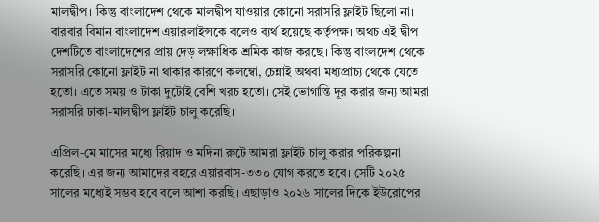মালদ্বীপ। কিন্তু বাংলাদেশ থেকে মালদ্বীপ যাওয়ার কোনো সরাসরি ফ্লাইট ছিলো না। বারবার বিমান বাংলাদেশ এয়ারলাইন্সকে বলেও ব্যর্থ হয়েছে কর্তৃপক্ষ। অথচ এই দ্বীপ দেশটিতে বাংলাদেশের প্রায় দেড় লক্ষাধিক শ্রমিক কাজ করছে। কিন্তু বাংলদেশ থেকে সরাসরি কোনো ফ্লাইট না থাকার কারণে কলম্বো, চেন্নাই অথবা মধ্যপ্রাচ্য থেকে যেতে হতো। এতে সময় ও টাকা দুটোই বেশি খরচ হতো। সেই ভোগান্তি দূর করার জন্য আমরা সরাসরি ঢাকা-মালদ্বীপ ফ্লাইট চালু করেছি।

এপ্রিল-মে মাসের মধ্যে রিয়াদ ও মদিনা রুটে আমরা ফ্লাইট চালু করার পরিকল্পনা করেছি। এর জন্য আমাদের বহরে এয়ারবাস-৩৩০ যোগ করতে হবে। সেটি ২০২৫ সালের মধ্যেই সম্ভব হবে বলে আশা করছি। এছাড়াও ২০২৬ সালের দিকে ইউরোপের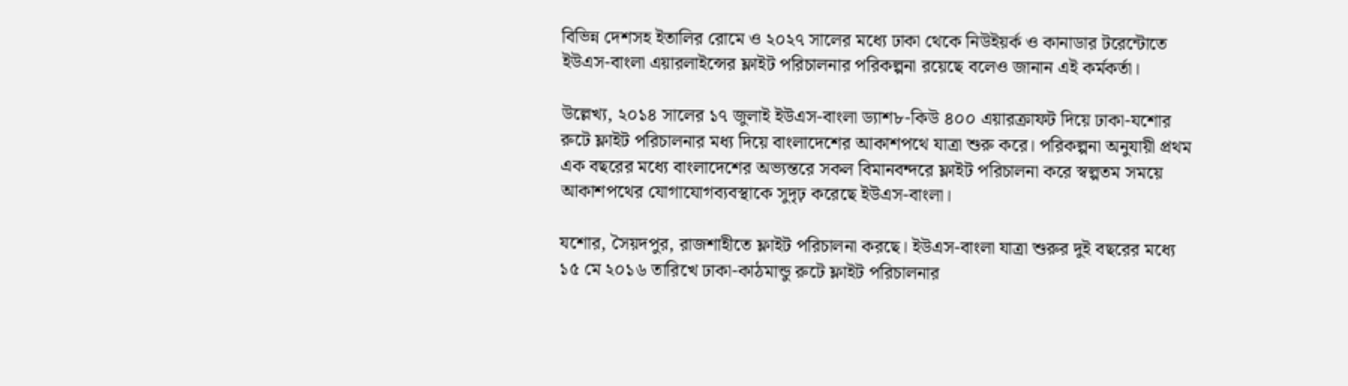বিভিন্ন দেশসহ ইতালির রোমে ও ২০২৭ সালের মধ্যে ঢাকা থেকে নিউইয়র্ক ও কানাডার টরেন্টোতে ইউএস-বাংলা এয়ারলাইন্সের ফ্লাইট পরিচালনার পরিকল্পনা রয়েছে বলেও জানান এই কর্মকর্তা।

উল্লেখ্য, ২০১৪ সালের ১৭ জুলাই ইউএস-বাংলা ড্যাশ৮-কিউ ৪০০ এয়ারক্রাফট দিয়ে ঢাকা-যশোর রুটে ফ্লাইট পরিচালনার মধ্য দিয়ে বাংলাদেশের আকাশপথে যাত্রা শুরু করে। পরিকল্পনা অনুযায়ী প্রথম এক বছরের মধ্যে বাংলাদেশের অভ্যন্তরে সকল বিমানবন্দরে ফ্লাইট পরিচালনা করে স্বল্পতম সময়ে আকাশপথের যোগাযোগব্যবস্থাকে সুদৃঢ় করেছে ইউএস-বাংলা।

যশোর, সৈয়দপুর, রাজশাহীতে ফ্লাইট পরিচালনা করছে। ইউএস-বাংলা যাত্রা শুরুর দুই বছরের মধ্যে ১৫ মে ২০১৬ তারিখে ঢাকা-কাঠমান্ডু রুটে ফ্লাইট পরিচালনার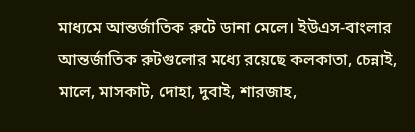মাধ্যমে আন্তর্জাতিক রুটে ডানা মেলে। ইউএস-বাংলার আন্তর্জাতিক রুটগুলোর মধ্যে রয়েছে কলকাতা, চেন্নাই, মালে, মাসকাট, দোহা, দুবাই, শারজাহ,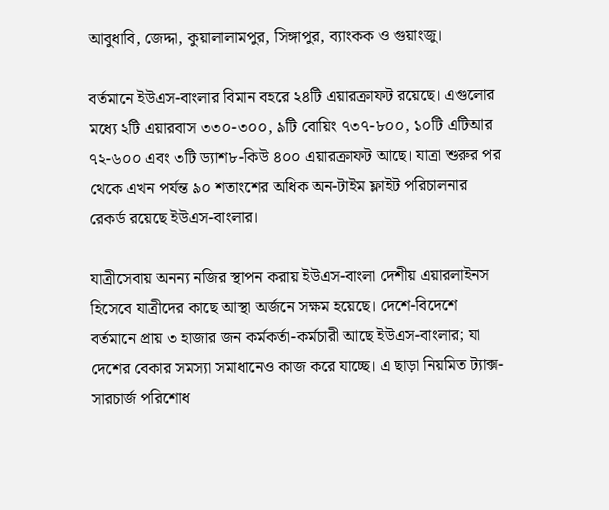আবুধাবি, জেদ্দা, কুয়ালালামপুর, সিঙ্গাপুর, ব্যাংকক ও গুয়াংজু।

বর্তমানে ইউএস-বাংলার বিমান বহরে ২৪টি এয়ারক্রাফট রয়েছে। এগুলোর মধ্যে ২টি এয়ারবাস ৩৩০-৩০০, ৯টি বোয়িং ৭৩৭-৮০০, ১০টি এটিআর ৭২-৬০০ এবং ৩টি ড্যাশ৮-কিউ ৪০০ এয়ারক্রাফট আছে। যাত্রা শুরুর পর থেকে এখন পর্যন্ত ৯০ শতাংশের অধিক অন-টাইম ফ্লাইট পরিচালনার রেকর্ড রয়েছে ইউএস-বাংলার।

যাত্রীসেবায় অনন্য নজির স্থাপন করায় ইউএস-বাংলা দেশীয় এয়ারলাইনস হিসেবে যাত্রীদের কাছে আস্থা অর্জনে সক্ষম হয়েছে। দেশে-বিদেশে বর্তমানে প্রায় ৩ হাজার জন কর্মকর্তা-কর্মচারী আছে ইউএস-বাংলার; যা দেশের বেকার সমস্যা সমাধানেও কাজ করে যাচ্ছে। এ ছাড়া নিয়মিত ট্যাক্স-সারচার্জ পরিশোধ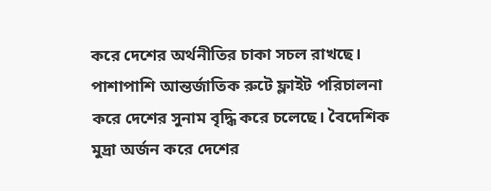করে দেশের অর্থনীতির চাকা সচল রাখছে। পাশাপাশি আন্তর্জাতিক রুটে ফ্লাইট পরিচালনা করে দেশের সুনাম বৃদ্ধি করে চলেছে। বৈদেশিক মুদ্রা অর্জন করে দেশের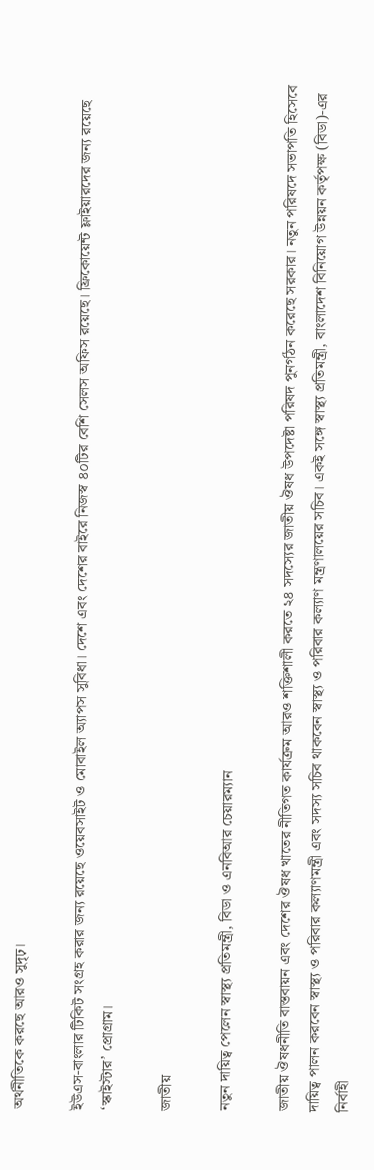অর্থনীতিকে করছে আরও সুদৃঢ়।

ইউএস-বাংলার টিকিট সংগ্রহ করার জন্য রয়েছে ওয়েবসাইট ও মোবাইল অ্যাপস সুবিধা। দেশে এবং দেশের বাইরে নিজস্ব ৪০টির বেশি সেলস অফিস রয়েছে। ফ্রিকোয়েন্ট ফ্লাইয়ারদের জন্য রয়েছে ‘স্কাইস্টার’ প্রোগ্রাম।

জাতীয়

নতুন দায়িত্ব পেলেন স্বাস্থ্য প্রতিমন্ত্রী, বিডা ও এনবিআর চেয়ারম্যান

জাতীয় ঔষধনীতি বাস্তবায়ন এবং দেশের ঔষধ খাতের নীতিগত কার্যক্রম আরও শক্তিশালী করতে ২৪ সদস্যের জাতীয় ঔষধ উপদেষ্টা পরিষদ পুনর্গঠন করেছে সরকার। নতুন পরিষদে সভাপতি হিসেবে দায়িত্ব পালন করবেন স্বাস্থ্য ও পরিবার কল্যাণমন্ত্রী এবং সদস্য সচিব থাকবেন স্বাস্থ্য ও পরিবার কল্যাণ মন্ত্রণালয়ের সচিব। একই সঙ্গে স্বাস্থ্য প্রতিমন্ত্রী, বাংলাদেশ বিনিয়োগ উন্নয়ন কর্তৃপক্ষ (বিডা)-এর নির্বাহী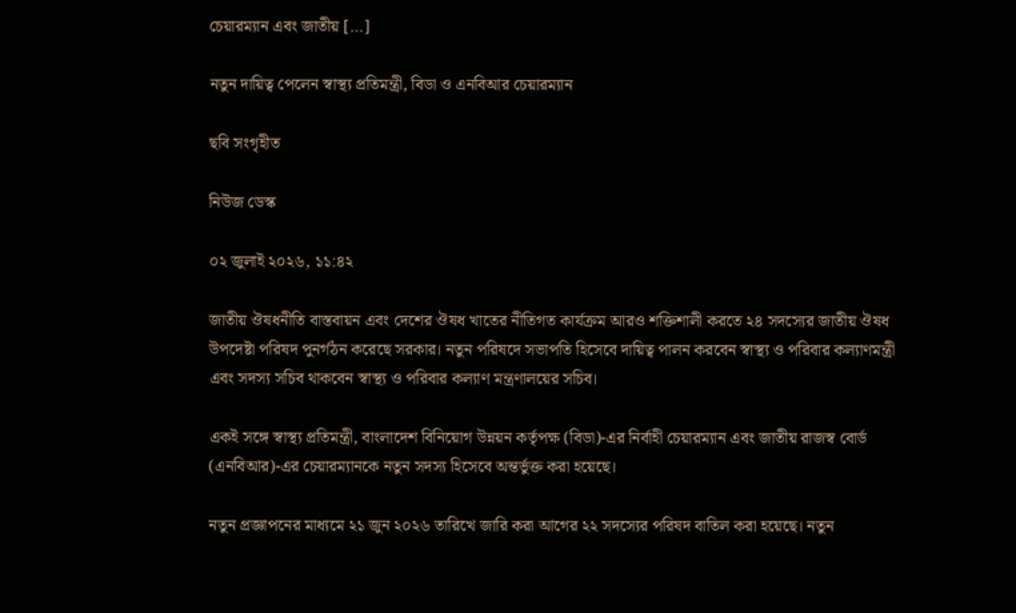চেয়ারম্যান এবং জাতীয় […]

নতুন দায়িত্ব পেলেন স্বাস্থ্য প্রতিমন্ত্রী, বিডা ও এনবিআর চেয়ারম্যান

ছবি সংগৃহীত

নিউজ ডেস্ক

০২ জুলাই ২০২৬, ১১:৪২

জাতীয় ঔষধনীতি বাস্তবায়ন এবং দেশের ঔষধ খাতের নীতিগত কার্যক্রম আরও শক্তিশালী করতে ২৪ সদস্যের জাতীয় ঔষধ উপদেষ্টা পরিষদ পুনর্গঠন করেছে সরকার। নতুন পরিষদে সভাপতি হিসেবে দায়িত্ব পালন করবেন স্বাস্থ্য ও পরিবার কল্যাণমন্ত্রী এবং সদস্য সচিব থাকবেন স্বাস্থ্য ও পরিবার কল্যাণ মন্ত্রণালয়ের সচিব।

একই সঙ্গে স্বাস্থ্য প্রতিমন্ত্রী, বাংলাদেশ বিনিয়োগ উন্নয়ন কর্তৃপক্ষ (বিডা)-এর নির্বাহী চেয়ারম্যান এবং জাতীয় রাজস্ব বোর্ড (এনবিআর)-এর চেয়ারম্যানকে নতুন সদস্য হিসেবে অন্তর্ভুক্ত করা হয়েছে।

নতুন প্রজ্ঞাপনের মাধ্যমে ২১ জুন ২০২৬ তারিখে জারি করা আগের ২২ সদস্যের পরিষদ বাতিল করা হয়েছে। নতুন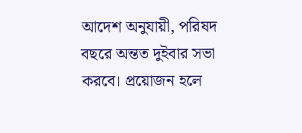আদেশ অনুযায়ী, পরিষদ বছরে অন্তত দুইবার সভা করবে। প্রয়োজন হলে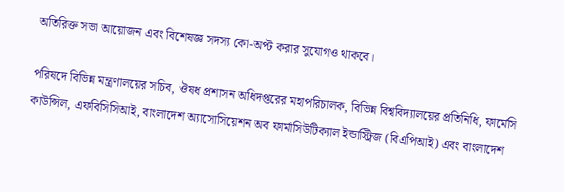অতিরিক্ত সভা আয়োজন এবং বিশেষজ্ঞ সদস্য কো-অপ্ট করার সুযোগও থাকবে।

পরিষদে বিভিন্ন মন্ত্রণালয়ের সচিব, ঔষধ প্রশাসন অধিদপ্তরের মহাপরিচালক, বিভিন্ন বিশ্ববিদ্যালয়ের প্রতিনিধি, ফার্মেসি কাউন্সিল, এফবিসিসিআই, বাংলাদেশ অ্যাসোসিয়েশন অব ফার্মাসিউটিক্যাল ইন্ডাস্ট্রিজ (বিএপিআই) এবং বাংলাদেশ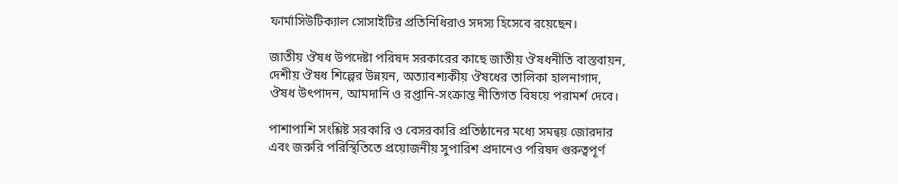ফার্মাসিউটিক্যাল সোসাইটির প্রতিনিধিরাও সদস্য হিসেবে রয়েছেন।

জাতীয় ঔষধ উপদেষ্টা পরিষদ সরকারের কাছে জাতীয় ঔষধনীতি বাস্তবায়ন, দেশীয় ঔষধ শিল্পের উন্নয়ন, অত্যাবশ্যকীয় ঔষধের তালিকা হালনাগাদ, ঔষধ উৎপাদন, আমদানি ও রপ্তানি-সংক্রান্ত নীতিগত বিষয়ে পরামর্শ দেবে।

পাশাপাশি সংশ্লিষ্ট সরকারি ও বেসরকারি প্রতিষ্ঠানের মধ্যে সমন্বয় জোরদার এবং জরুরি পরিস্থিতিতে প্রয়োজনীয় সুপারিশ প্রদানেও পরিষদ গুরুত্বপূর্ণ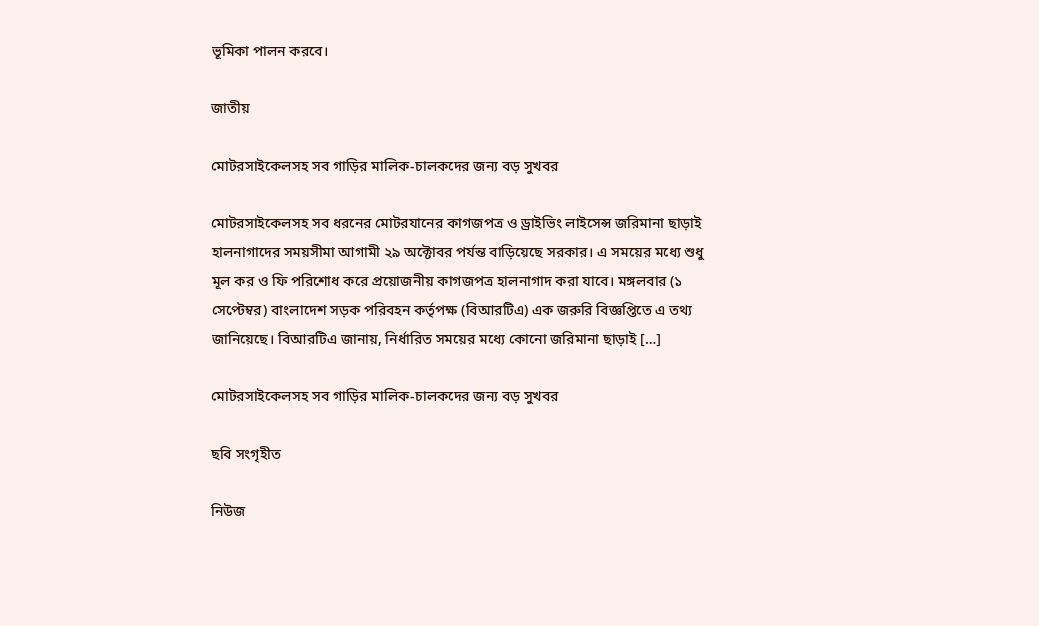ভূমিকা পালন করবে।

জাতীয়

মোটরসাইকেলসহ সব গাড়ির মালিক-চালকদের জন্য বড় সুখবর

মোটরসাইকেলসহ সব ধরনের মোটরযানের কাগজপত্র ও ড্রাইভিং লাইসেন্স জরিমানা ছাড়াই হালনাগাদের সময়সীমা আগামী ২৯ অক্টোবর পর্যন্ত বাড়িয়েছে সরকার। এ সময়ের মধ্যে শুধু মূল কর ও ফি পরিশোধ করে প্রয়োজনীয় কাগজপত্র হালনাগাদ করা যাবে। মঙ্গলবার (১ সেপ্টেম্বর) বাংলাদেশ সড়ক পরিবহন কর্তৃপক্ষ (বিআরটিএ) এক জরুরি বিজ্ঞপ্তিতে এ তথ্য জানিয়েছে। বিআরটিএ জানায়, নির্ধারিত সময়ের মধ্যে কোনো জরিমানা ছাড়াই […]

মোটরসাইকেলসহ সব গাড়ির মালিক-চালকদের জন্য বড় সুখবর

ছবি সংগৃহীত

নিউজ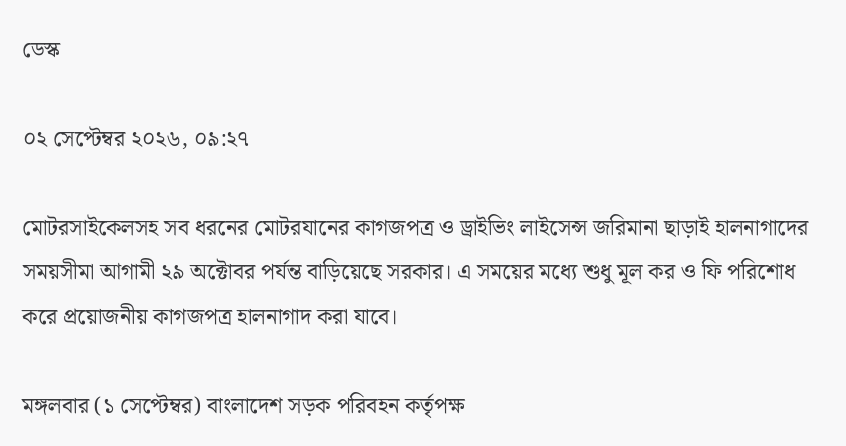ডেস্ক

০২ সেপ্টেম্বর ২০২৬, ০৯:২৭

মোটরসাইকেলসহ সব ধরনের মোটরযানের কাগজপত্র ও ড্রাইভিং লাইসেন্স জরিমানা ছাড়াই হালনাগাদের সময়সীমা আগামী ২৯ অক্টোবর পর্যন্ত বাড়িয়েছে সরকার। এ সময়ের মধ্যে শুধু মূল কর ও ফি পরিশোধ করে প্রয়োজনীয় কাগজপত্র হালনাগাদ করা যাবে।

মঙ্গলবার (১ সেপ্টেম্বর) বাংলাদেশ সড়ক পরিবহন কর্তৃপক্ষ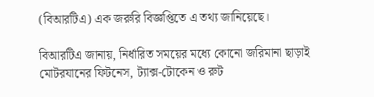(বিআরটিএ) এক জরুরি বিজ্ঞপ্তিতে এ তথ্য জানিয়েছে।

বিআরটিএ জানায়, নির্ধারিত সময়ের মধ্যে কোনো জরিমানা ছাড়াই মোটরযানের ফিটনেস, ট্যাক্স-টোকেন ও রুট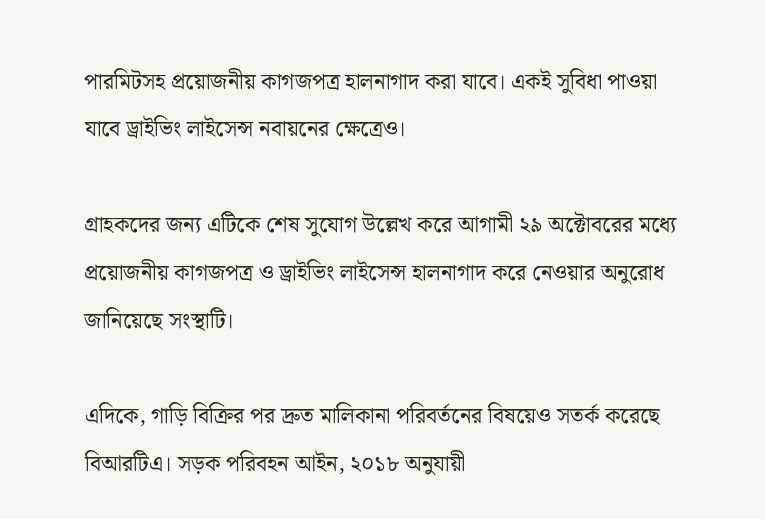পারমিটসহ প্রয়োজনীয় কাগজপত্র হালনাগাদ করা যাবে। একই সুবিধা পাওয়া যাবে ড্রাইভিং লাইসেন্স নবায়নের ক্ষেত্রেও।

গ্রাহকদের জন্য এটিকে শেষ সুযোগ উল্লেখ করে আগামী ২৯ অক্টোবরের মধ্যে প্রয়োজনীয় কাগজপত্র ও ড্রাইভিং লাইসেন্স হালনাগাদ করে নেওয়ার অনুরোধ জানিয়েছে সংস্থাটি।

এদিকে, গাড়ি বিক্রির পর দ্রুত মালিকানা পরিবর্তনের বিষয়েও সতর্ক করেছে বিআরটিএ। সড়ক পরিবহন আইন, ২০১৮ অনুযায়ী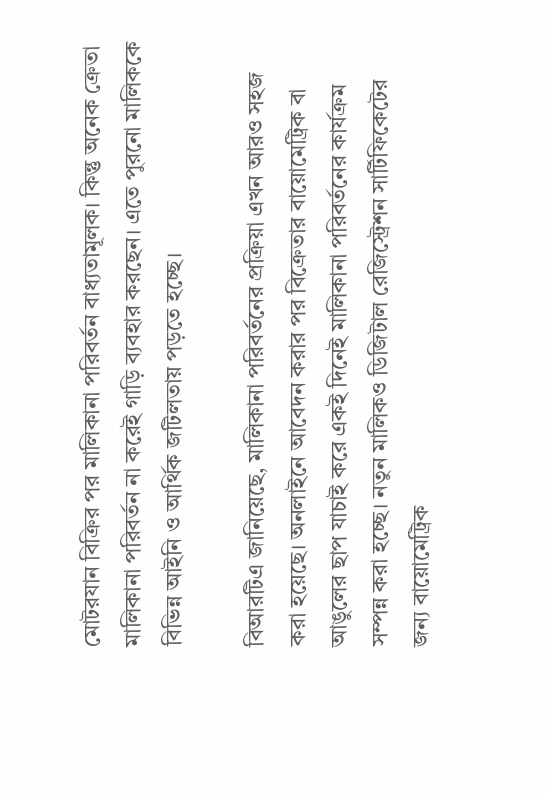মোটরযান বিক্রির পর মালিকানা পরিবর্তন বাধ্যতামূলক। কিন্তু অনেক ক্রেতা মালিকানা পরিবর্তন না করেই গাড়ি ব্যবহার করছেন। এতে পুরনো মালিককে বিভিন্ন আইনি ও আর্থিক জটিলতায় পড়তে হচ্ছে।

বিআরটিএ জানিয়েছে, মালিকানা পরিবর্তনের প্রক্রিয়া এখন আরও সহজ করা হয়েছে। অনলাইনে আবেদন করার পর বিক্রেতার বায়োমেট্রিক বা আঙুলের ছাপ যাচাই করে একই দিনেই মালিকানা পরিবর্তনের কার্যক্রম সম্পন্ন করা হচ্ছে। নতুন মালিকও ডিজিটাল রেজিস্ট্রেশন সার্টিফিকেটের জন্য বায়োমেট্রিক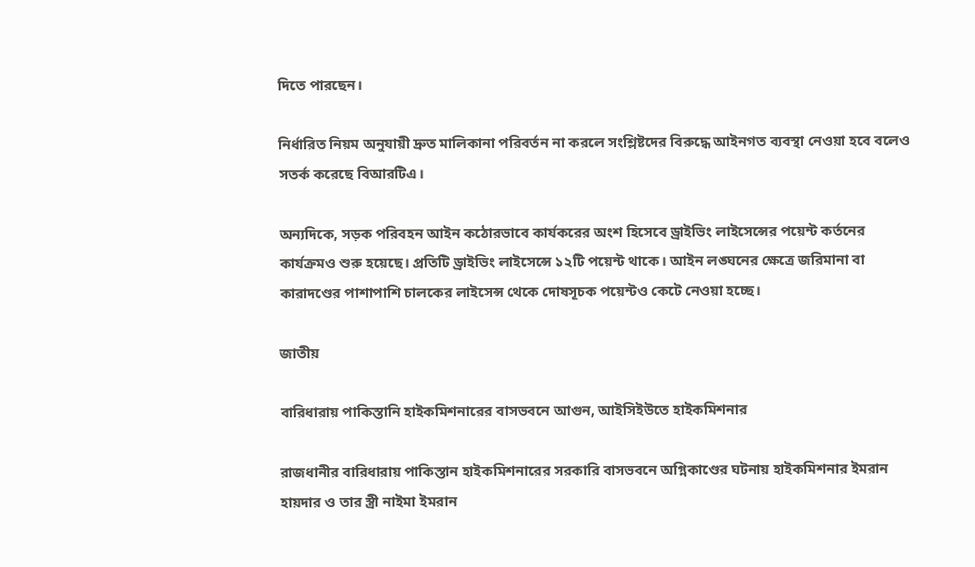দিতে পারছেন।

নির্ধারিত নিয়ম অনুযায়ী দ্রুত মালিকানা পরিবর্তন না করলে সংশ্লিষ্টদের বিরুদ্ধে আইনগত ব্যবস্থা নেওয়া হবে বলেও সতর্ক করেছে বিআরটিএ।

অন্যদিকে, সড়ক পরিবহন আইন কঠোরভাবে কার্যকরের অংশ হিসেবে ড্রাইভিং লাইসেন্সের পয়েন্ট কর্তনের কার্যক্রমও শুরু হয়েছে। প্রতিটি ড্রাইভিং লাইসেন্সে ১২টি পয়েন্ট থাকে। আইন লঙ্ঘনের ক্ষেত্রে জরিমানা বা কারাদণ্ডের পাশাপাশি চালকের লাইসেন্স থেকে দোষসূচক পয়েন্টও কেটে নেওয়া হচ্ছে।

জাতীয়

বারিধারায় পাকিস্তানি হাইকমিশনারের বাসভবনে আগুন, আইসিইউতে হাইকমিশনার

রাজধানীর বারিধারায় পাকিস্তান হাইকমিশনারের সরকারি বাসভবনে অগ্নিকাণ্ডের ঘটনায় হাইকমিশনার ইমরান হায়দার ও তার স্ত্রী নাইমা ইমরান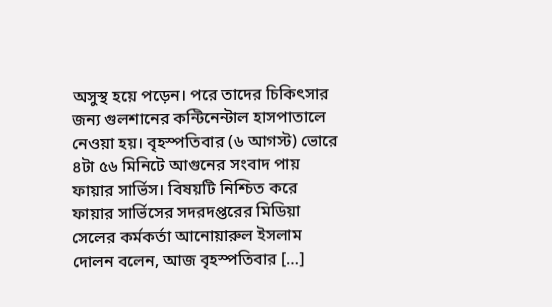অসুস্থ হয়ে পড়েন। পরে তাদের চিকিৎসার জন্য গুলশানের কন্টিনেন্টাল হাসপাতালে নেওয়া হয়। বৃহস্পতিবার (৬ আগস্ট) ভোরে ৪টা ৫৬ মিনিটে আগুনের সংবাদ পায় ফায়ার সার্ভিস। বিষয়টি নিশ্চিত করে ফায়ার সার্ভিসের সদরদপ্তরের মিডিয়া সেলের কর্মকর্তা আনোয়ারুল ইসলাম দোলন বলেন, আজ বৃহস্পতিবার […]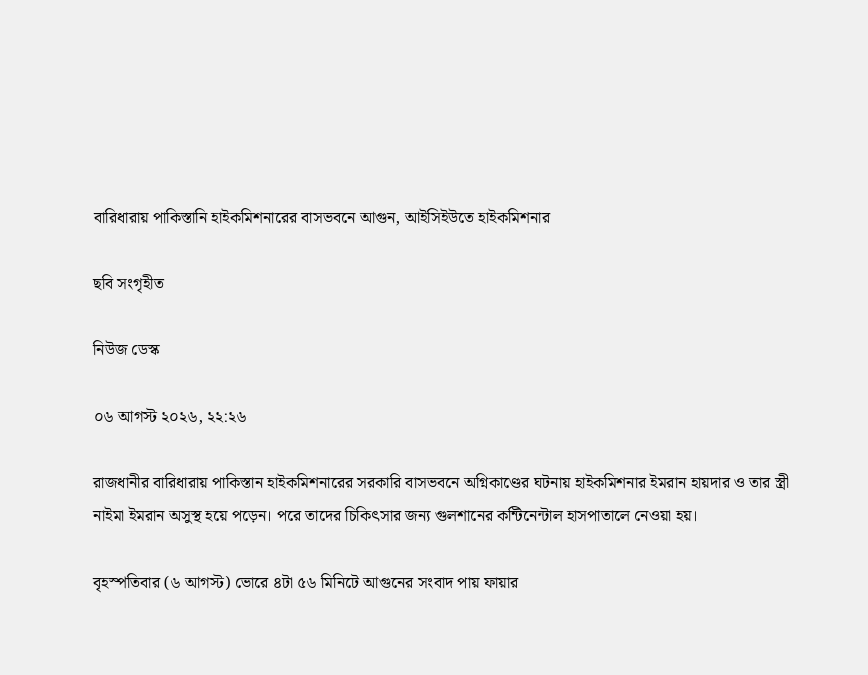বারিধারায় পাকিস্তানি হাইকমিশনারের বাসভবনে আগুন, আইসিইউতে হাইকমিশনার

ছবি সংগৃহীত

নিউজ ডেস্ক

০৬ আগস্ট ২০২৬, ২২:২৬

রাজধানীর বারিধারায় পাকিস্তান হাইকমিশনারের সরকারি বাসভবনে অগ্নিকাণ্ডের ঘটনায় হাইকমিশনার ইমরান হায়দার ও তার স্ত্রী নাইমা ইমরান অসুস্থ হয়ে পড়েন। পরে তাদের চিকিৎসার জন্য গুলশানের কন্টিনেন্টাল হাসপাতালে নেওয়া হয়।

বৃহস্পতিবার (৬ আগস্ট) ভোরে ৪টা ৫৬ মিনিটে আগুনের সংবাদ পায় ফায়ার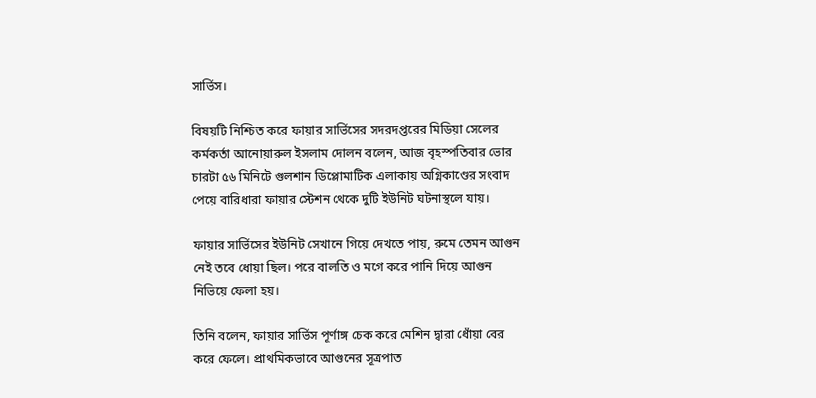সার্ভিস।

বিষয়টি নিশ্চিত করে ফায়ার সার্ভিসের সদরদপ্তরের মিডিয়া সেলের কর্মকর্তা আনোয়ারুল ইসলাম দোলন বলেন, আজ বৃহস্পতিবার ভোর চারটা ৫৬ মিনিটে গুলশান ডিপ্লোমাটিক এলাকায় অগ্নিকাণ্ডের সংবাদ পেয়ে বারিধারা ফায়ার স্টেশন থেকে দুটি ইউনিট ঘটনাস্থলে যায়।

ফায়ার সার্ভিসের ইউনিট সেখানে গিয়ে দেখতে পায়, রুমে তেমন আগুন নেই তবে ধোয়া ছিল। পরে বালতি ও মগে করে পানি দিয়ে আগুন নিভিয়ে ফেলা হয়।

তিনি বলেন, ফায়ার সার্ভিস পূর্ণাঙ্গ চেক করে মেশিন দ্বারা ধোঁয়া বের করে ফেলে। প্রাথমিকভাবে আগুনের সূত্রপাত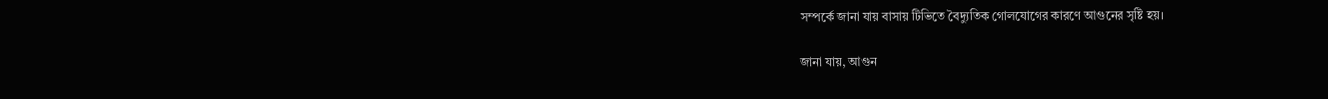সম্পর্কে জানা যায় বাসায় টিভিতে বৈদ্যুতিক গোলযোগের কারণে আগুনের সৃষ্টি হয়।

জানা যায়, আগুন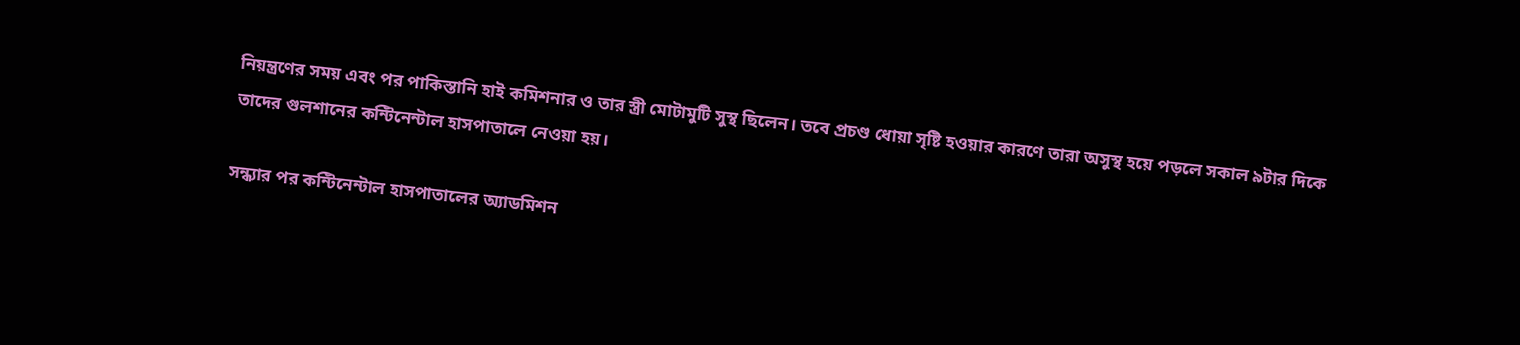নিয়ন্ত্রণের সময় এবং পর পাকিস্তানি হাই কমিশনার ও তার স্ত্রী মোটামুটি সুস্থ ছিলেন। তবে প্রচণ্ড ধোয়া সৃষ্টি হওয়ার কারণে তারা অসুস্থ হয়ে পড়লে সকাল ৯টার দিকে তাদের গুলশানের কন্টিনেন্টাল হাসপাতালে নেওয়া হয়।

সন্ধ্যার পর কন্টিনেন্টাল হাসপাতালের অ্যাডমিশন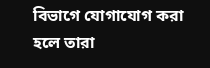বিভাগে যোগাযোগ করা হলে তারা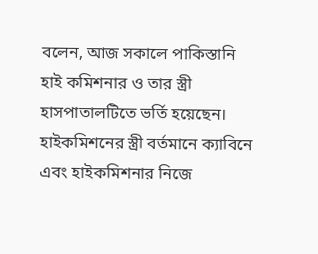বলেন, আজ সকালে পাকিস্তানি হাই কমিশনার ও তার স্ত্রী হাসপাতালটিতে ভর্তি হয়েছেন। হাইকমিশনের স্ত্রী বর্তমানে ক্যাবিনে এবং হাইকমিশনার নিজে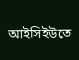আইসিইউতে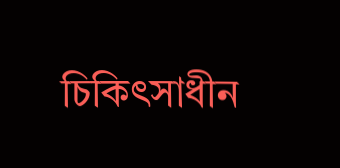চিকিৎসাধীন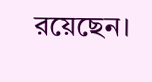রয়েছেন।